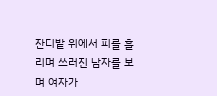잔디밭 위에서 피를 흘리며 쓰러진 남자를 보며 여자가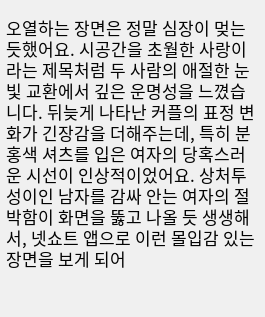오열하는 장면은 정말 심장이 멎는 듯했어요. 시공간을 초월한 사랑이라는 제목처럼 두 사람의 애절한 눈빛 교환에서 깊은 운명성을 느꼈습니다. 뒤늦게 나타난 커플의 표정 변화가 긴장감을 더해주는데, 특히 분홍색 셔츠를 입은 여자의 당혹스러운 시선이 인상적이었어요. 상처투성이인 남자를 감싸 안는 여자의 절박함이 화면을 뚫고 나올 듯 생생해서, 넷쇼트 앱으로 이런 몰입감 있는 장면을 보게 되어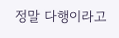정말 다행이라고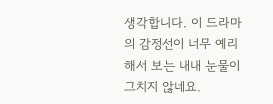생각합니다. 이 드라마의 감정선이 너무 예리해서 보는 내내 눈물이 그치지 않네요.